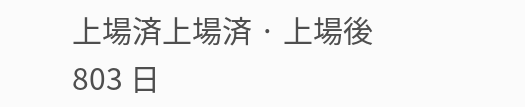上場済上場済 · 上場後 803 日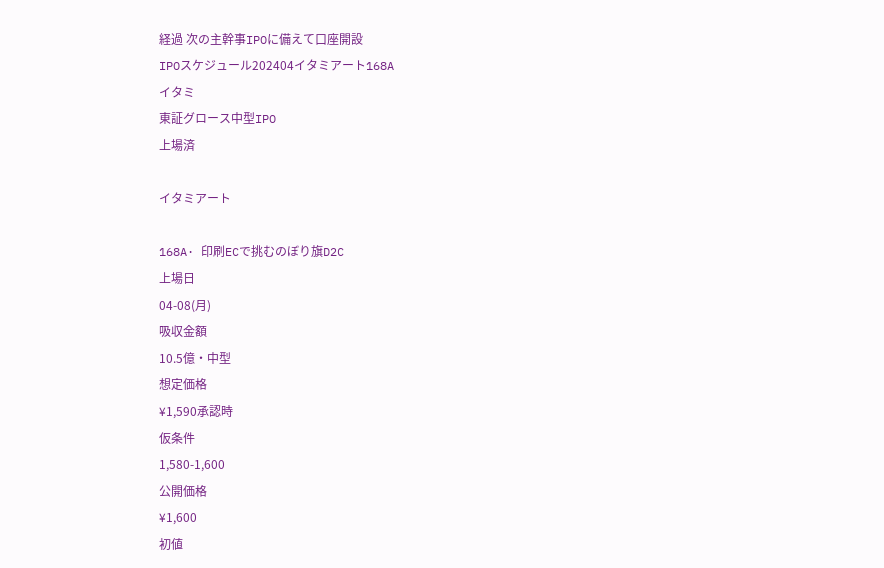経過 次の主幹事IPOに備えて口座開設
IPOスケジュール202404イタミアート168A
イタミ
東証グロース中型IPO
上場済

イタミアート

168A· 印刷ECで挑むのぼり旗D2C
上場日
04-08(月)
吸収金額
10.5億・中型
想定価格
¥1,590承認時
仮条件
1,580-1,600
公開価格
¥1,600
初値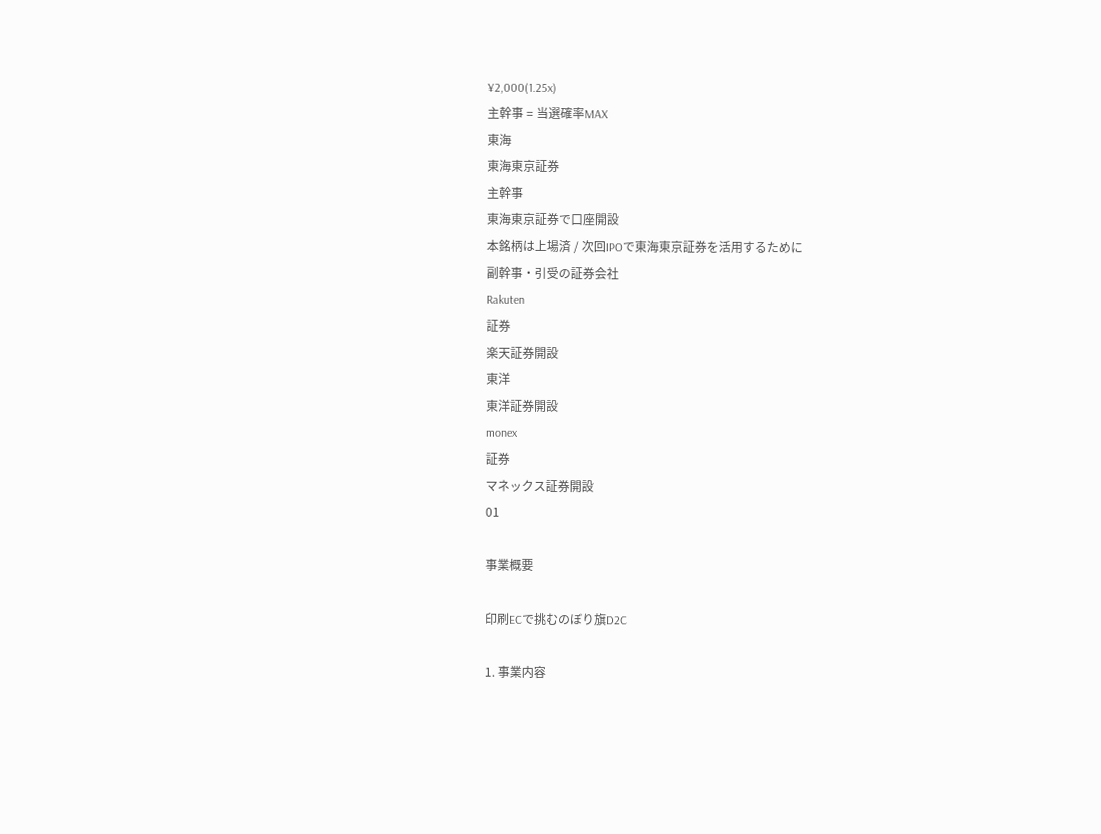¥2,000(1.25x)
主幹事 = 当選確率MAX
東海
東海東京証券
主幹事
東海東京証券で口座開設
本銘柄は上場済 / 次回IPOで東海東京証券を活用するために
副幹事・引受の証券会社
Rakuten
証券
楽天証券開設
東洋
東洋証券開設
monex
証券
マネックス証券開設
01

事業概要

印刷ECで挑むのぼり旗D2C

1. 事業内容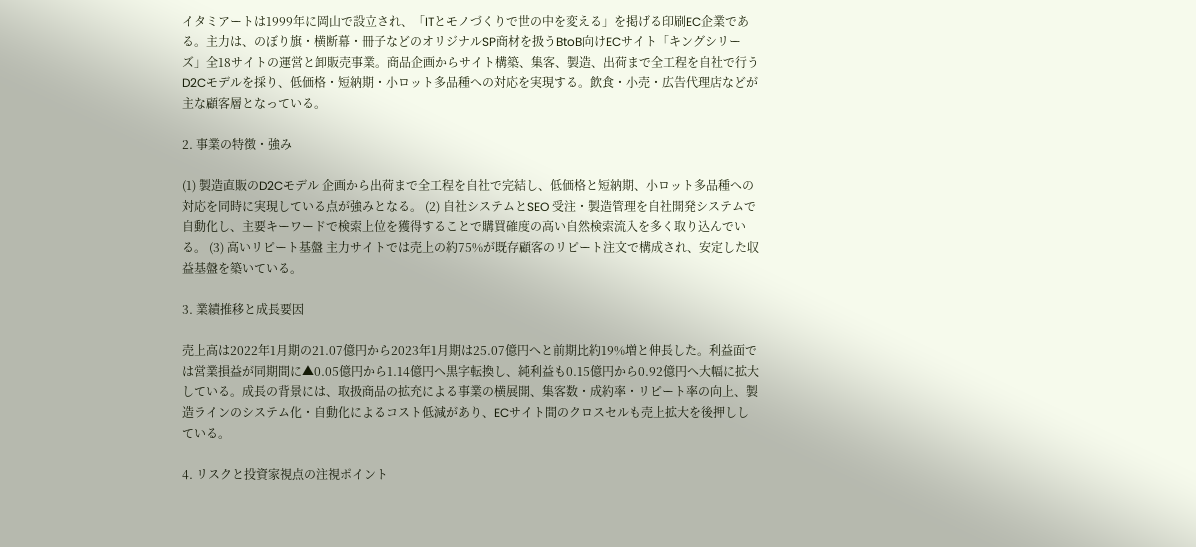イタミアートは1999年に岡山で設立され、「ITとモノづくりで世の中を変える」を掲げる印刷EC企業である。主力は、のぼり旗・横断幕・冊子などのオリジナルSP商材を扱うBtoB向けECサイト「キングシリーズ」全18サイトの運営と卸販売事業。商品企画からサイト構築、集客、製造、出荷まで全工程を自社で行うD2Cモデルを採り、低価格・短納期・小ロット多品種への対応を実現する。飲食・小売・広告代理店などが主な顧客層となっている。

2. 事業の特徴・強み

(1) 製造直販のD2Cモデル 企画から出荷まで全工程を自社で完結し、低価格と短納期、小ロット多品種への対応を同時に実現している点が強みとなる。 (2) 自社システムとSEO 受注・製造管理を自社開発システムで自動化し、主要キーワードで検索上位を獲得することで購買確度の高い自然検索流入を多く取り込んでいる。 (3) 高いリピート基盤 主力サイトでは売上の約75%が既存顧客のリピート注文で構成され、安定した収益基盤を築いている。

3. 業績推移と成長要因

売上高は2022年1月期の21.07億円から2023年1月期は25.07億円へと前期比約19%増と伸長した。利益面では営業損益が同期間に▲0.05億円から1.14億円へ黒字転換し、純利益も0.15億円から0.92億円へ大幅に拡大している。成長の背景には、取扱商品の拡充による事業の横展開、集客数・成約率・リピート率の向上、製造ラインのシステム化・自動化によるコスト低減があり、ECサイト間のクロスセルも売上拡大を後押ししている。

4. リスクと投資家視点の注視ポイント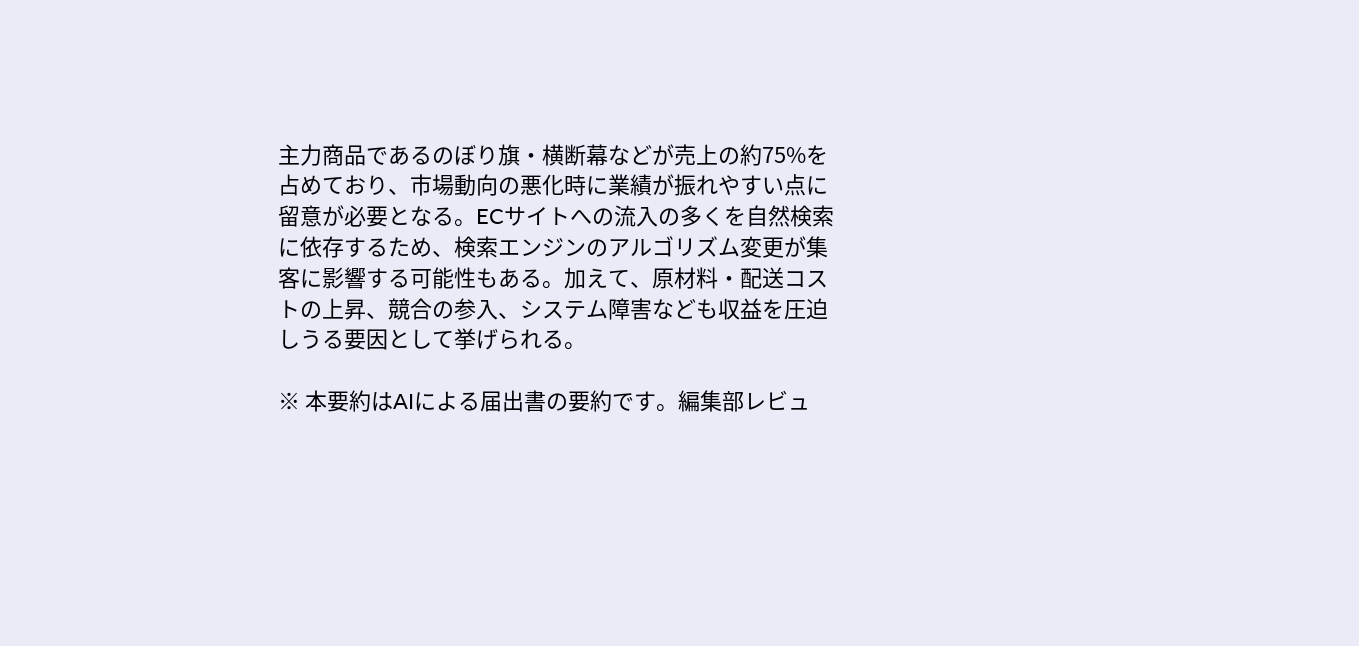主力商品であるのぼり旗・横断幕などが売上の約75%を占めており、市場動向の悪化時に業績が振れやすい点に留意が必要となる。ECサイトへの流入の多くを自然検索に依存するため、検索エンジンのアルゴリズム変更が集客に影響する可能性もある。加えて、原材料・配送コストの上昇、競合の参入、システム障害なども収益を圧迫しうる要因として挙げられる。

※ 本要約はAIによる届出書の要約です。編集部レビュ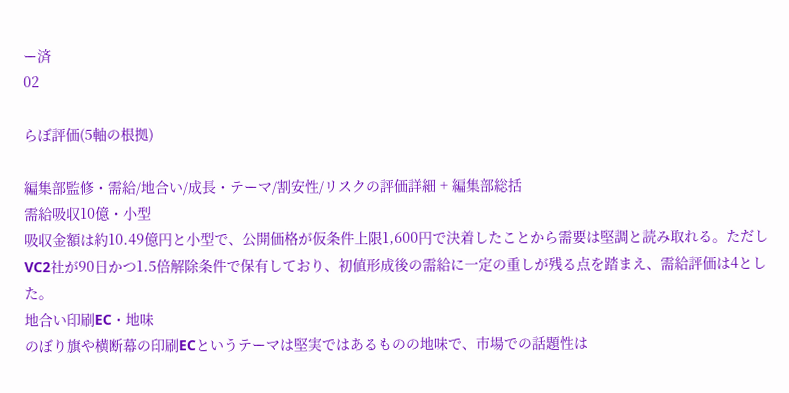ー済
02

らぼ評価(5軸の根拠)

編集部監修・需給/地合い/成長・テーマ/割安性/リスクの評価詳細 + 編集部総括
需給吸収10億・小型
吸収金額は約10.49億円と小型で、公開価格が仮条件上限1,600円で決着したことから需要は堅調と読み取れる。ただしVC2社が90日かつ1.5倍解除条件で保有しており、初値形成後の需給に一定の重しが残る点を踏まえ、需給評価は4とした。
地合い印刷EC・地味
のぼり旗や横断幕の印刷ECというテーマは堅実ではあるものの地味で、市場での話題性は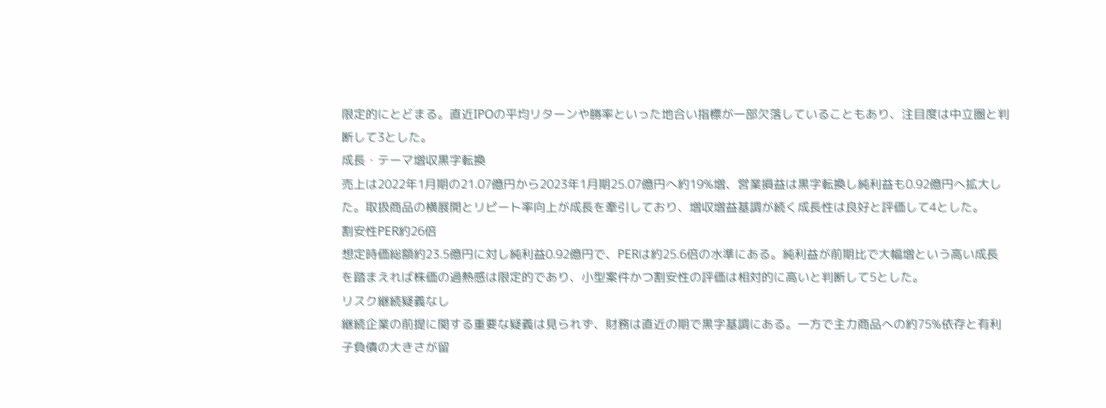限定的にとどまる。直近IPOの平均リターンや勝率といった地合い指標が一部欠落していることもあり、注目度は中立圏と判断して3とした。
成長・テーマ増収黒字転換
売上は2022年1月期の21.07億円から2023年1月期25.07億円へ約19%増、営業損益は黒字転換し純利益も0.92億円へ拡大した。取扱商品の横展開とリピート率向上が成長を牽引しており、増収増益基調が続く成長性は良好と評価して4とした。
割安性PER約26倍
想定時価総額約23.5億円に対し純利益0.92億円で、PERは約25.6倍の水準にある。純利益が前期比で大幅増という高い成長を踏まえれば株価の過熱感は限定的であり、小型案件かつ割安性の評価は相対的に高いと判断して5とした。
リスク継続疑義なし
継続企業の前提に関する重要な疑義は見られず、財務は直近の期で黒字基調にある。一方で主力商品への約75%依存と有利子負債の大きさが留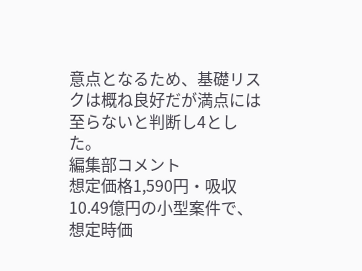意点となるため、基礎リスクは概ね良好だが満点には至らないと判断し4とした。
編集部コメント
想定価格1,590円・吸収10.49億円の小型案件で、想定時価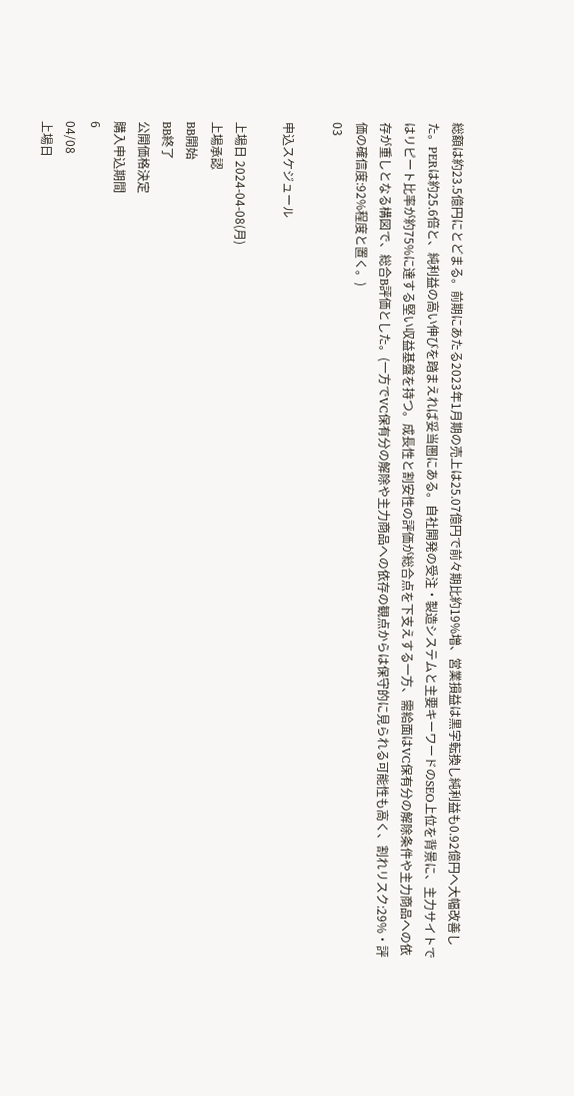総額は約23.5億円にとどまる。前期にあたる2023年1月期の売上は25.07億円で前々期比約19%増、営業損益は黒字転換し純利益も0.92億円へ大幅改善した。PERは約25.6倍と、純利益の高い伸びを踏まえれば妥当圏にある。自社開発の受注・製造システムと主要キーワードのSEO上位を背景に、主力サイトではリピート比率が約75%に達する堅い収益基盤を持つ。成長性と割安性の評価が総合点を下支えする一方、需給面はVC保有分の解除条件や主力商品への依存が重しとなる構図で、総合B評価とした。(一方でVC保有分の解除や主力商品への依存の観点からは保守的に見られる可能性も高く、割れリスク:29%・評価の確信度:92%程度と置く。)
03

申込スケジュール

上場日 2024-04-08(月)
上場承認
BB開始
BB終了
公開価格決定
購入申込期間
6
04/08
上場日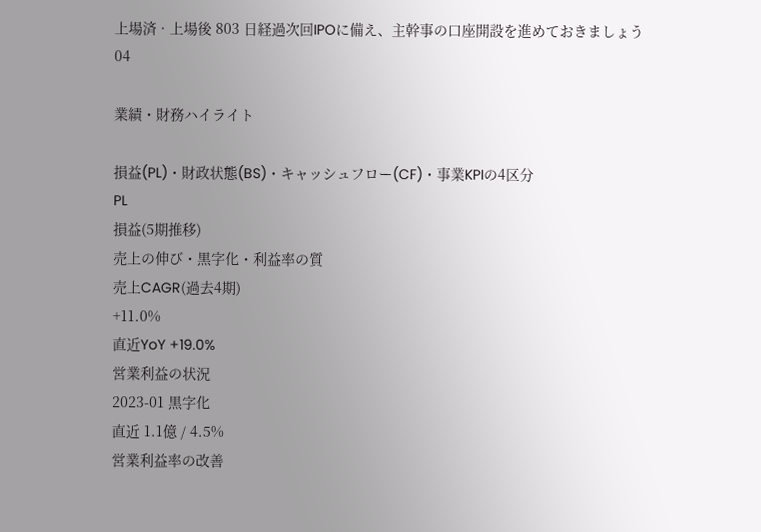上場済 · 上場後 803 日経過次回IPOに備え、主幹事の口座開設を進めておきましょう
04

業績・財務ハイライト

損益(PL)・財政状態(BS)・キャッシュフロー(CF)・事業KPIの4区分
PL
損益(5期推移)
売上の伸び・黒字化・利益率の質
売上CAGR(過去4期)
+11.0%
直近YoY +19.0%
営業利益の状況
2023-01 黒字化
直近 1.1億 / 4.5%
営業利益率の改善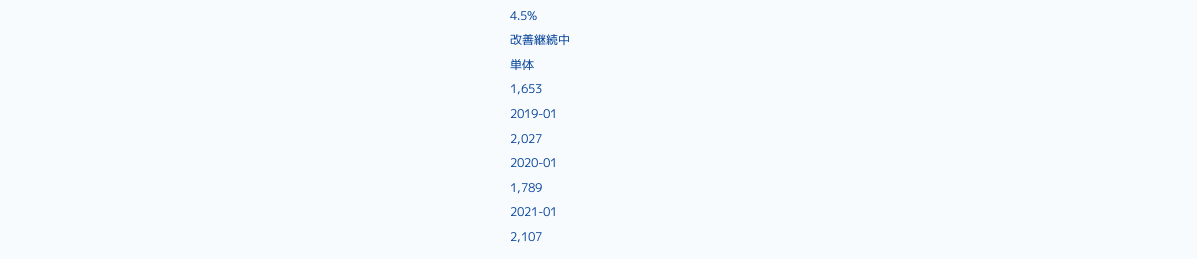4.5%
改善継続中
単体
1,653
2019-01
2,027
2020-01
1,789
2021-01
2,107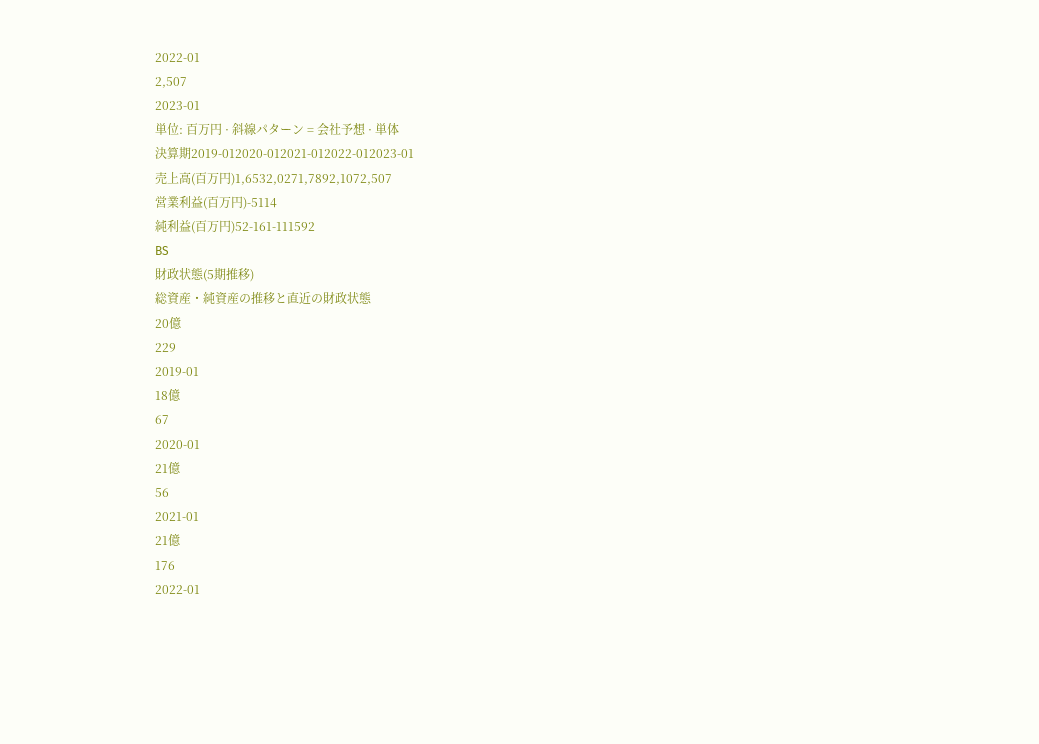2022-01
2,507
2023-01
単位: 百万円 · 斜線パターン = 会社予想 · 単体
決算期2019-012020-012021-012022-012023-01
売上高(百万円)1,6532,0271,7892,1072,507
営業利益(百万円)-5114
純利益(百万円)52-161-111592
BS
財政状態(5期推移)
総資産・純資産の推移と直近の財政状態
20億
229
2019-01
18億
67
2020-01
21億
56
2021-01
21億
176
2022-01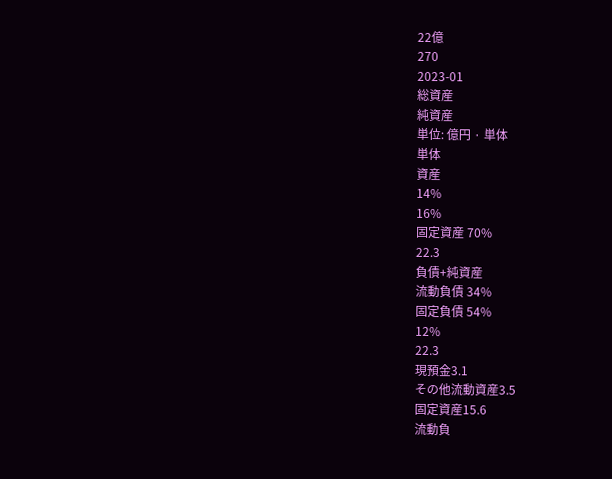22億
270
2023-01
総資産
純資産
単位: 億円 · 単体
単体
資産
14%
16%
固定資産 70%
22.3
負債+純資産
流動負債 34%
固定負債 54%
12%
22.3
現預金3.1
その他流動資産3.5
固定資産15.6
流動負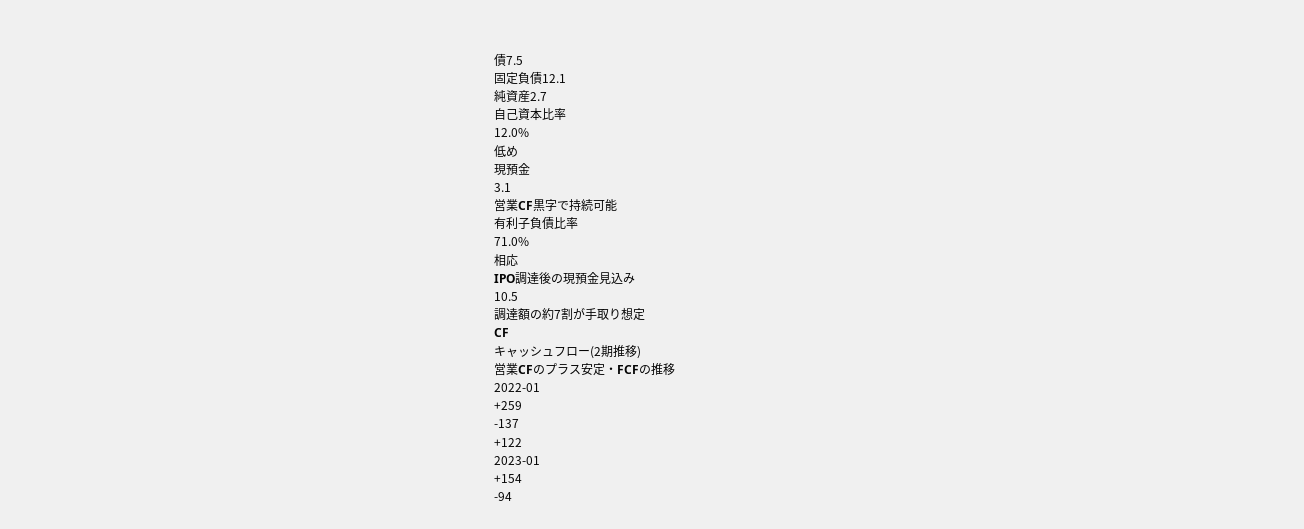債7.5
固定負債12.1
純資産2.7
自己資本比率
12.0%
低め
現預金
3.1
営業CF黒字で持続可能
有利子負債比率
71.0%
相応
IPO調達後の現預金見込み
10.5
調達額の約7割が手取り想定
CF
キャッシュフロー(2期推移)
営業CFのプラス安定・FCFの推移
2022-01
+259
-137
+122
2023-01
+154
-94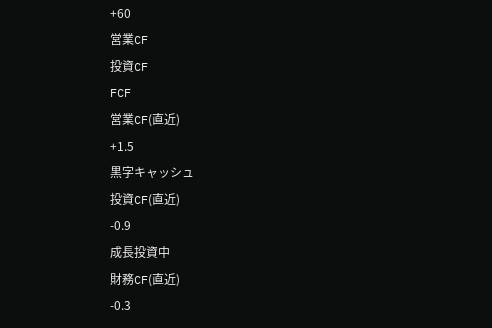+60
営業CF
投資CF
FCF
営業CF(直近)
+1.5
黒字キャッシュ
投資CF(直近)
-0.9
成長投資中
財務CF(直近)
-0.3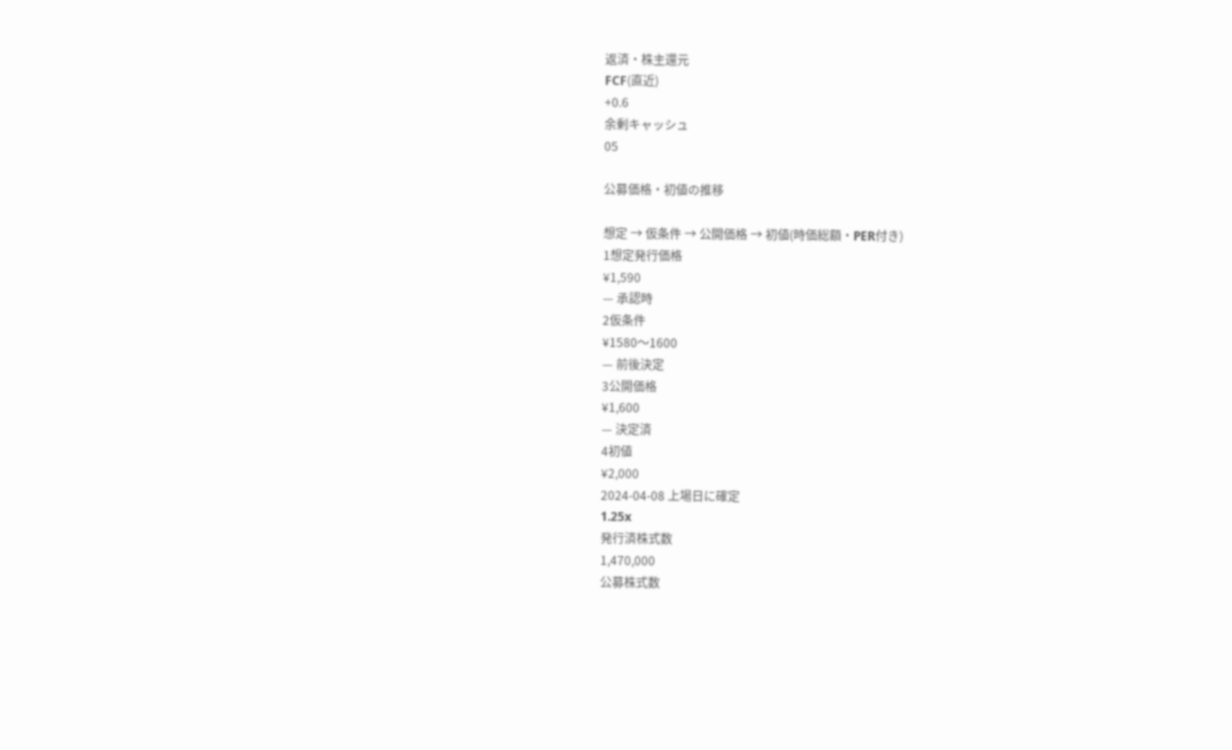返済・株主還元
FCF(直近)
+0.6
余剰キャッシュ
05

公募価格・初値の推移

想定 → 仮条件 → 公開価格 → 初値(時価総額・PER付き)
1想定発行価格
¥1,590
— 承認時
2仮条件
¥1580〜1600
— 前後決定
3公開価格
¥1,600
— 決定済
4初値
¥2,000
2024-04-08 上場日に確定
1.25x
発行済株式数
1,470,000
公募株式数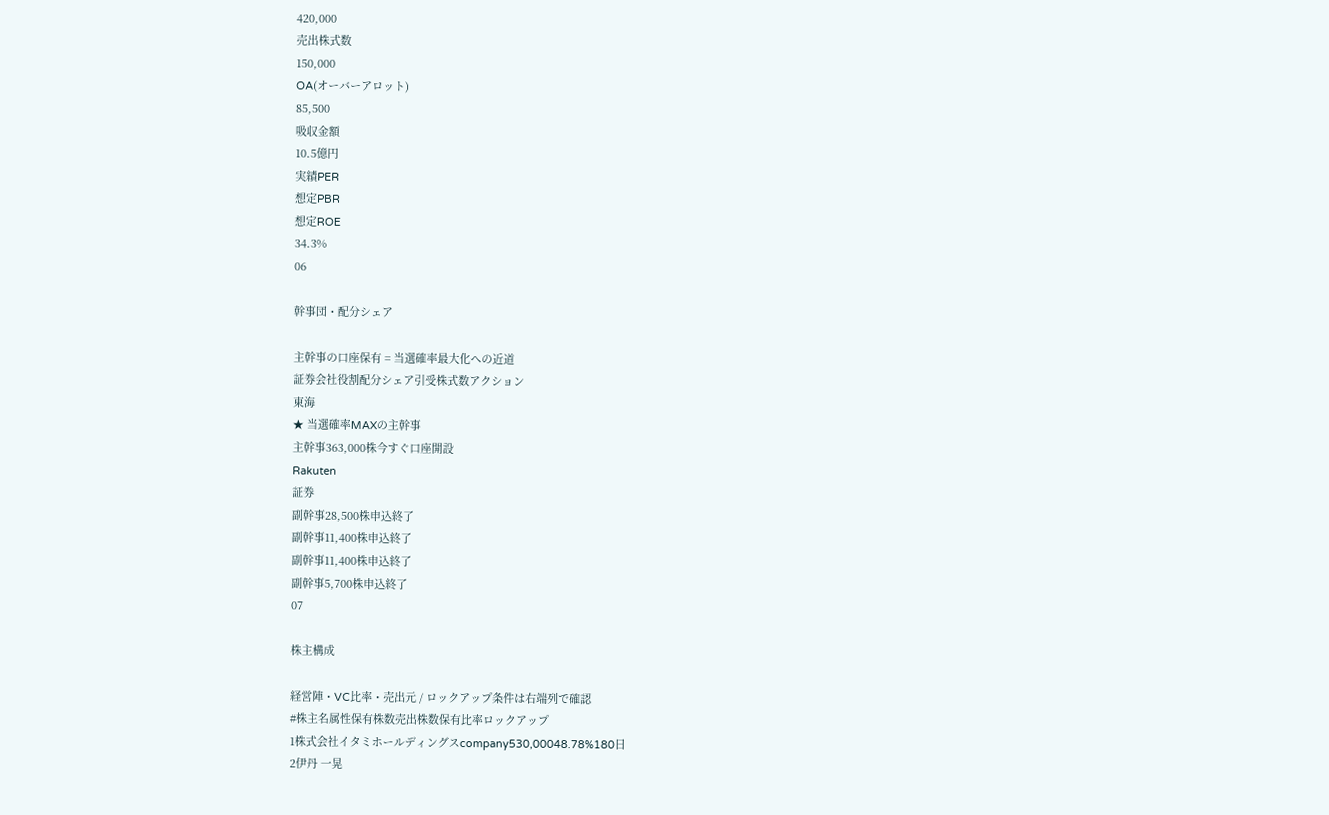420,000
売出株式数
150,000
OA(オーバーアロット)
85,500
吸収金額
10.5億円
実績PER
想定PBR
想定ROE
34.3%
06

幹事団・配分シェア

主幹事の口座保有 = 当選確率最大化への近道
証券会社役割配分シェア引受株式数アクション
東海
★ 当選確率MAXの主幹事
主幹事363,000株今すぐ口座開設
Rakuten
証券
副幹事28,500株申込終了
副幹事11,400株申込終了
副幹事11,400株申込終了
副幹事5,700株申込終了
07

株主構成

経営陣・VC比率・売出元 / ロックアップ条件は右端列で確認
#株主名属性保有株数売出株数保有比率ロックアップ
1株式会社イタミホールディングスcompany530,00048.78%180日
2伊丹 一晃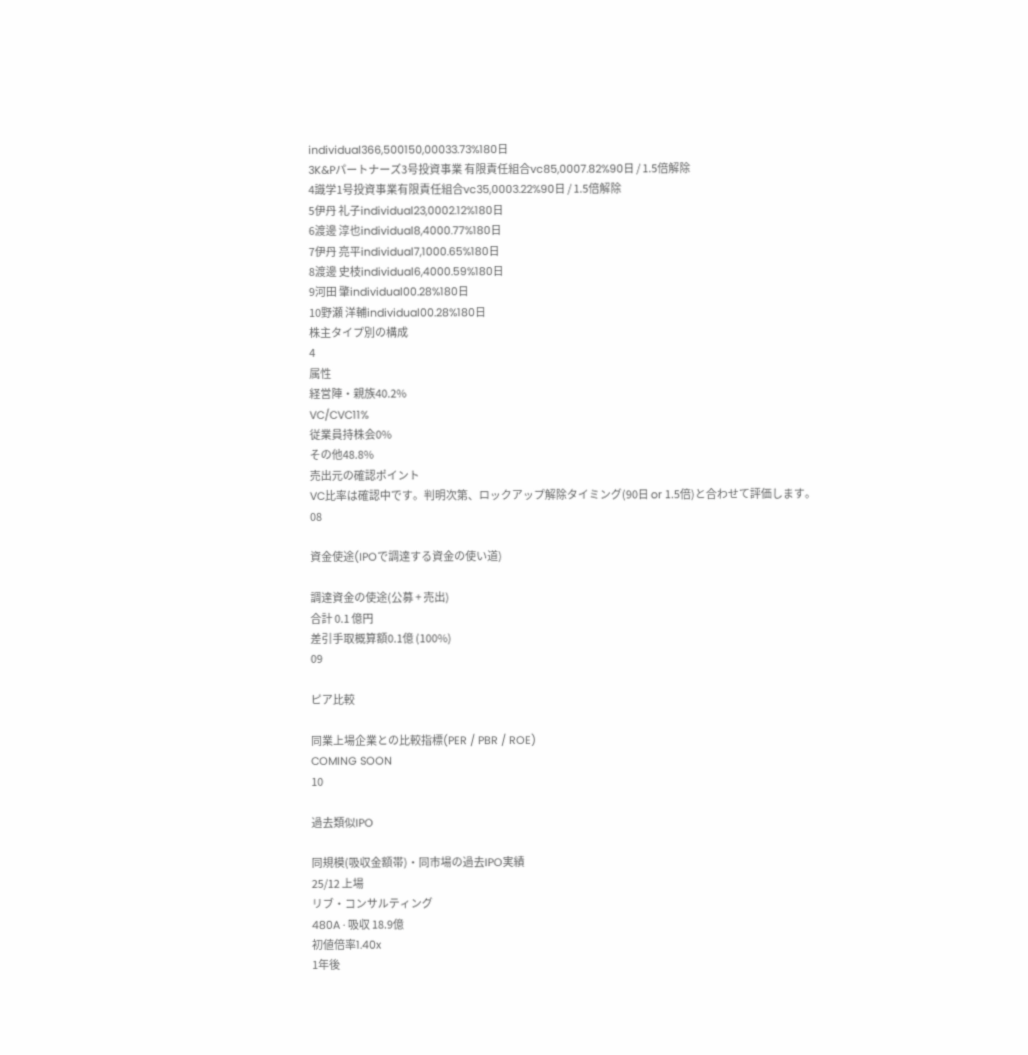individual366,500150,00033.73%180日
3K&Pパートナーズ3号投資事業 有限責任組合vc85,0007.82%90日 / 1.5倍解除
4識学1号投資事業有限責任組合vc35,0003.22%90日 / 1.5倍解除
5伊丹 礼子individual23,0002.12%180日
6渡邊 淳也individual8,4000.77%180日
7伊丹 亮平individual7,1000.65%180日
8渡邊 史枝individual6,4000.59%180日
9河田 肇individual00.28%180日
10野瀬 洋輔individual00.28%180日
株主タイプ別の構成
4
属性
経営陣・親族40.2%
VC/CVC11%
従業員持株会0%
その他48.8%
売出元の確認ポイント
VC比率は確認中です。判明次第、ロックアップ解除タイミング(90日 or 1.5倍)と合わせて評価します。
08

資金使途(IPOで調達する資金の使い道)

調達資金の使途(公募 + 売出)
合計 0.1 億円
差引手取概算額0.1億 (100%)
09

ピア比較

同業上場企業との比較指標(PER / PBR / ROE)
COMING SOON
10

過去類似IPO

同規模(吸収金額帯)・同市場の過去IPO実績
25/12 上場
リブ・コンサルティング
480A · 吸収 18.9億
初値倍率1.40x
1年後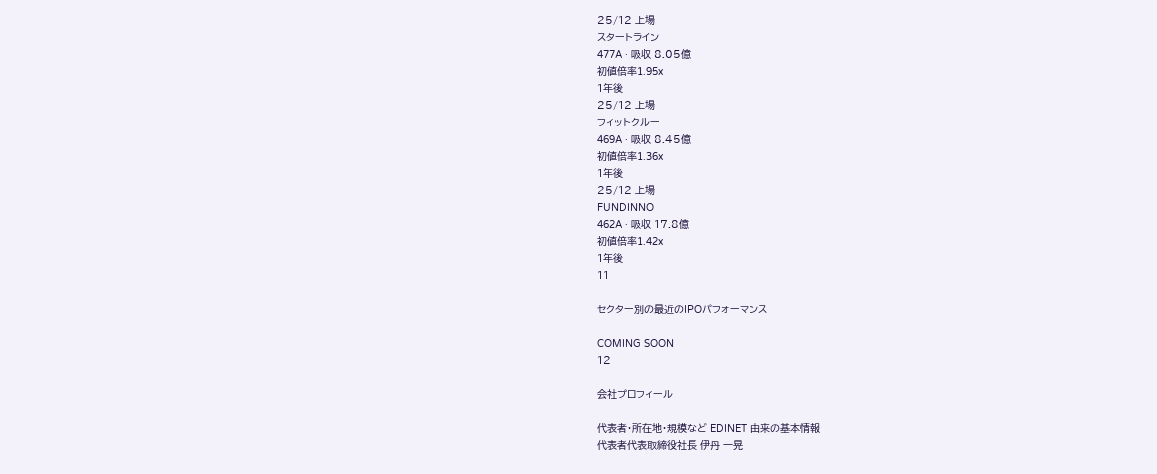25/12 上場
スタートライン
477A · 吸収 8.05億
初値倍率1.95x
1年後
25/12 上場
フィットクルー
469A · 吸収 8.45億
初値倍率1.36x
1年後
25/12 上場
FUNDINNO
462A · 吸収 17.8億
初値倍率1.42x
1年後
11

セクター別の最近のIPOパフォーマンス

COMING SOON
12

会社プロフィール

代表者・所在地・規模など EDINET 由来の基本情報
代表者代表取締役社長 伊丹 一晃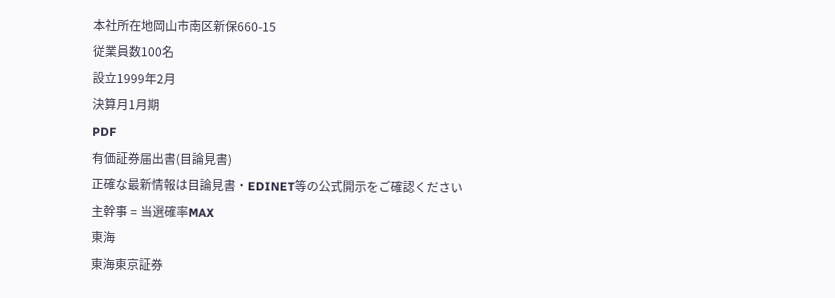本社所在地岡山市南区新保660-15
従業員数100名
設立1999年2月
決算月1月期
PDF
有価証券届出書(目論見書)
正確な最新情報は目論見書・EDINET等の公式開示をご確認ください
主幹事 = 当選確率MAX
東海
東海東京証券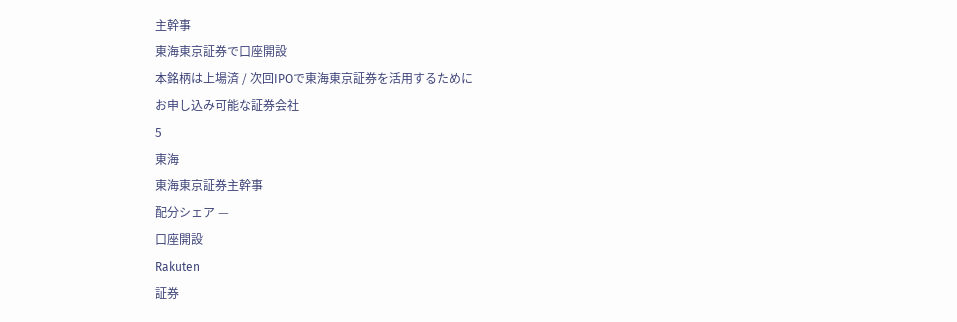主幹事
東海東京証券で口座開設
本銘柄は上場済 / 次回IPOで東海東京証券を活用するために
お申し込み可能な証券会社
5
東海
東海東京証券主幹事
配分シェア —
口座開設
Rakuten
証券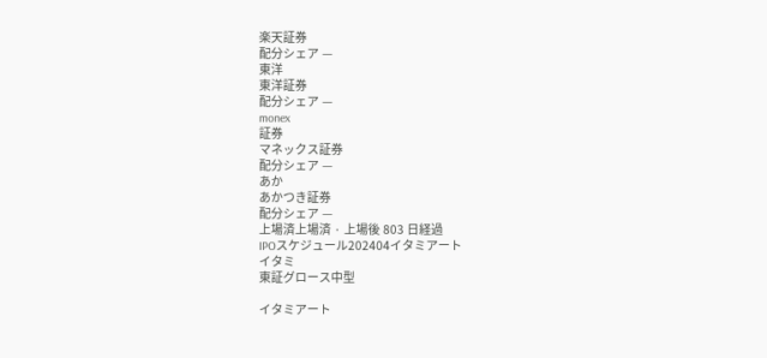楽天証券
配分シェア —
東洋
東洋証券
配分シェア —
monex
証券
マネックス証券
配分シェア —
あか
あかつき証券
配分シェア —
上場済上場済 · 上場後 803 日経過
IPOスケジュール202404イタミアート
イタミ
東証グロース中型

イタミアート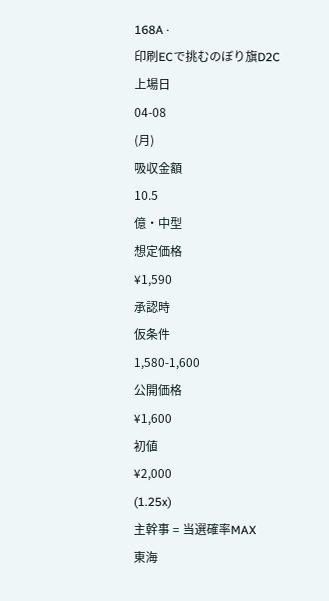168A ·
印刷ECで挑むのぼり旗D2C
上場日
04-08
(月)
吸収金額
10.5
億・中型
想定価格
¥1,590
承認時
仮条件
1,580-1,600
公開価格
¥1,600
初値
¥2,000
(1.25x)
主幹事 = 当選確率MAX
東海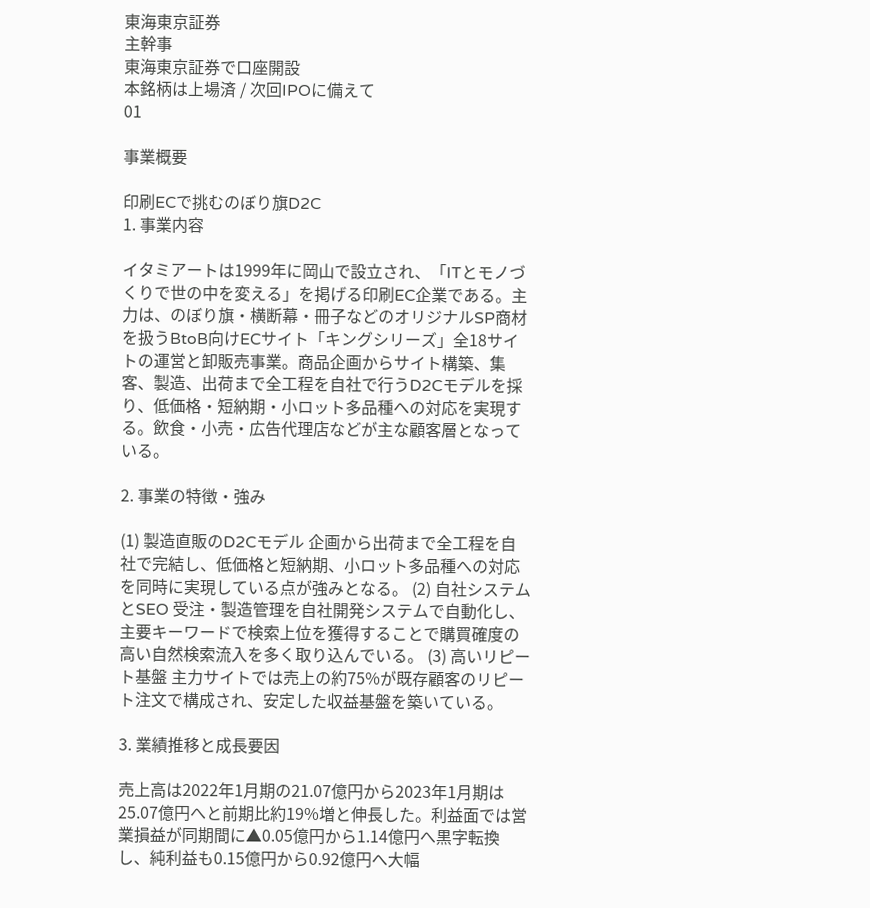東海東京証券
主幹事
東海東京証券で口座開設
本銘柄は上場済 / 次回IPOに備えて
01

事業概要

印刷ECで挑むのぼり旗D2C
1. 事業内容

イタミアートは1999年に岡山で設立され、「ITとモノづくりで世の中を変える」を掲げる印刷EC企業である。主力は、のぼり旗・横断幕・冊子などのオリジナルSP商材を扱うBtoB向けECサイト「キングシリーズ」全18サイトの運営と卸販売事業。商品企画からサイト構築、集客、製造、出荷まで全工程を自社で行うD2Cモデルを採り、低価格・短納期・小ロット多品種への対応を実現する。飲食・小売・広告代理店などが主な顧客層となっている。

2. 事業の特徴・強み

(1) 製造直販のD2Cモデル 企画から出荷まで全工程を自社で完結し、低価格と短納期、小ロット多品種への対応を同時に実現している点が強みとなる。 (2) 自社システムとSEO 受注・製造管理を自社開発システムで自動化し、主要キーワードで検索上位を獲得することで購買確度の高い自然検索流入を多く取り込んでいる。 (3) 高いリピート基盤 主力サイトでは売上の約75%が既存顧客のリピート注文で構成され、安定した収益基盤を築いている。

3. 業績推移と成長要因

売上高は2022年1月期の21.07億円から2023年1月期は25.07億円へと前期比約19%増と伸長した。利益面では営業損益が同期間に▲0.05億円から1.14億円へ黒字転換し、純利益も0.15億円から0.92億円へ大幅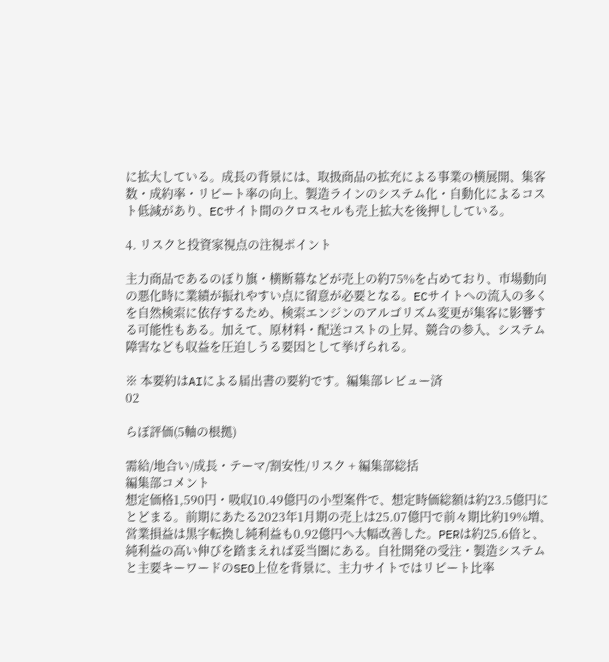に拡大している。成長の背景には、取扱商品の拡充による事業の横展開、集客数・成約率・リピート率の向上、製造ラインのシステム化・自動化によるコスト低減があり、ECサイト間のクロスセルも売上拡大を後押ししている。

4. リスクと投資家視点の注視ポイント

主力商品であるのぼり旗・横断幕などが売上の約75%を占めており、市場動向の悪化時に業績が振れやすい点に留意が必要となる。ECサイトへの流入の多くを自然検索に依存するため、検索エンジンのアルゴリズム変更が集客に影響する可能性もある。加えて、原材料・配送コストの上昇、競合の参入、システム障害なども収益を圧迫しうる要因として挙げられる。

※ 本要約はAIによる届出書の要約です。編集部レビュー済
02

らぼ評価(5軸の根拠)

需給/地合い/成長・テーマ/割安性/リスク + 編集部総括
編集部コメント
想定価格1,590円・吸収10.49億円の小型案件で、想定時価総額は約23.5億円にとどまる。前期にあたる2023年1月期の売上は25.07億円で前々期比約19%増、営業損益は黒字転換し純利益も0.92億円へ大幅改善した。PERは約25.6倍と、純利益の高い伸びを踏まえれば妥当圏にある。自社開発の受注・製造システムと主要キーワードのSEO上位を背景に、主力サイトではリピート比率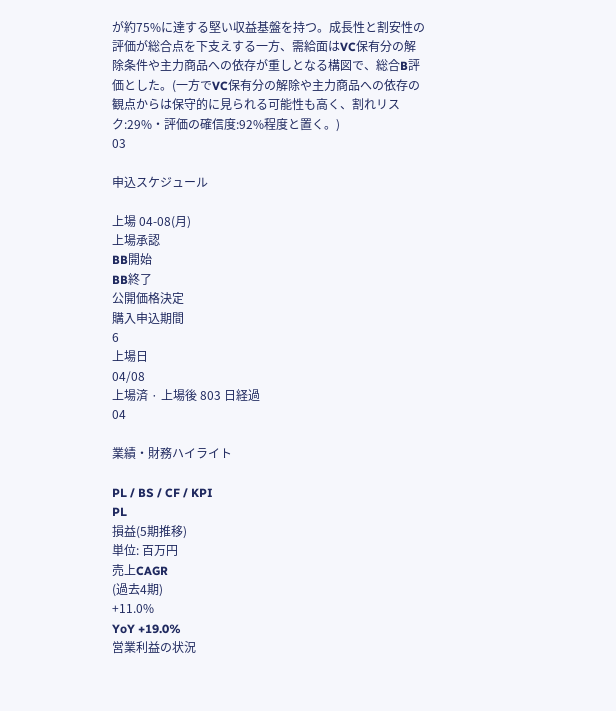が約75%に達する堅い収益基盤を持つ。成長性と割安性の評価が総合点を下支えする一方、需給面はVC保有分の解除条件や主力商品への依存が重しとなる構図で、総合B評価とした。(一方でVC保有分の解除や主力商品への依存の観点からは保守的に見られる可能性も高く、割れリスク:29%・評価の確信度:92%程度と置く。)
03

申込スケジュール

上場 04-08(月)
上場承認
BB開始
BB終了
公開価格決定
購入申込期間
6
上場日
04/08
上場済 · 上場後 803 日経過
04

業績・財務ハイライト

PL / BS / CF / KPI
PL
損益(5期推移)
単位: 百万円
売上CAGR
(過去4期)
+11.0%
YoY +19.0%
営業利益の状況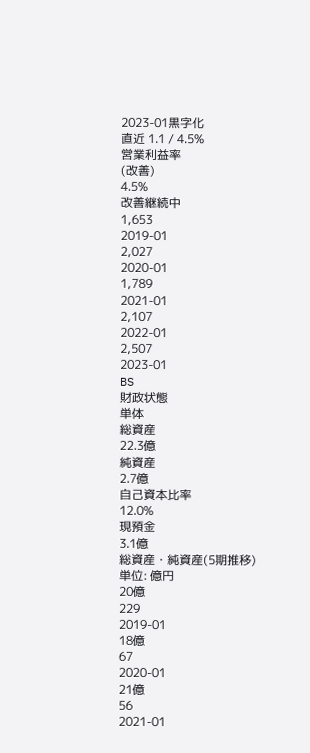2023-01黒字化
直近 1.1 / 4.5%
営業利益率
(改善)
4.5%
改善継続中
1,653
2019-01
2,027
2020-01
1,789
2021-01
2,107
2022-01
2,507
2023-01
BS
財政状態
単体
総資産
22.3億
純資産
2.7億
自己資本比率
12.0%
現預金
3.1億
総資産・純資産(5期推移)
単位: 億円
20億
229
2019-01
18億
67
2020-01
21億
56
2021-01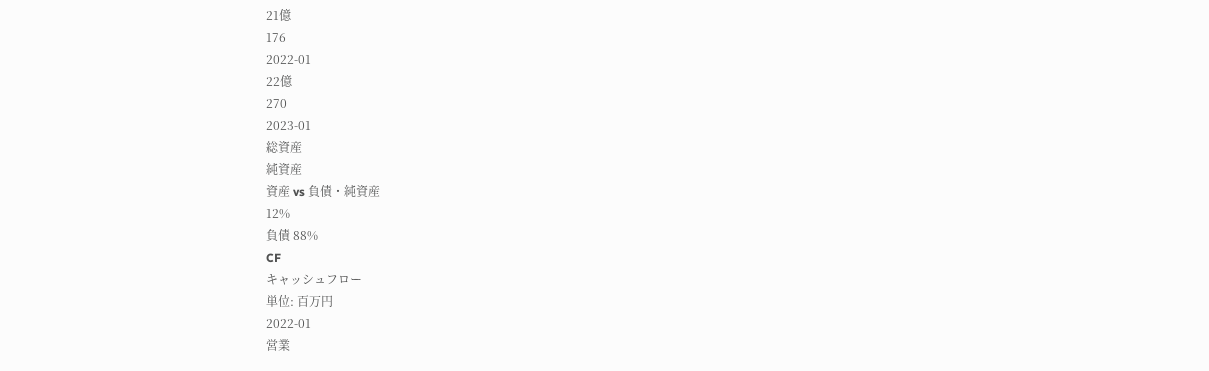21億
176
2022-01
22億
270
2023-01
総資産
純資産
資産 vs 負債・純資産
12%
負債 88%
CF
キャッシュフロー
単位: 百万円
2022-01
営業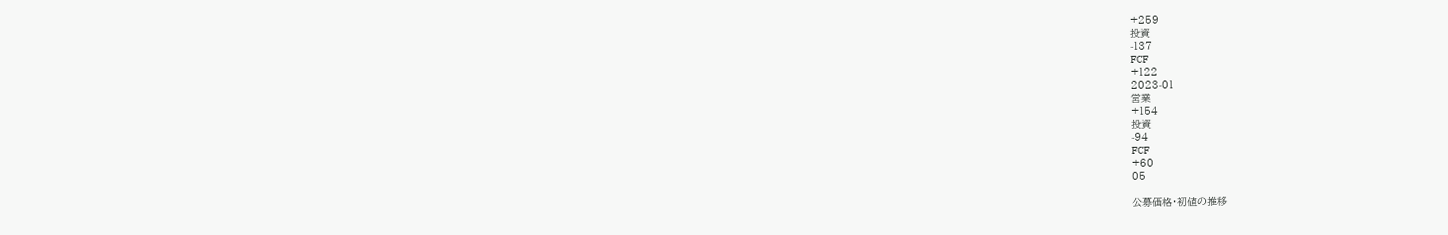+259
投資
-137
FCF
+122
2023-01
営業
+154
投資
-94
FCF
+60
05

公募価格・初値の推移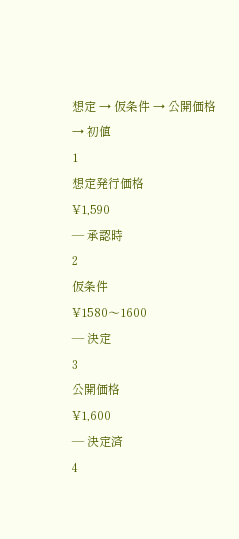想定 → 仮条件 → 公開価格 → 初値
1
想定発行価格
¥1,590
— 承認時
2
仮条件
¥1580〜1600
— 決定
3
公開価格
¥1,600
— 決定済
4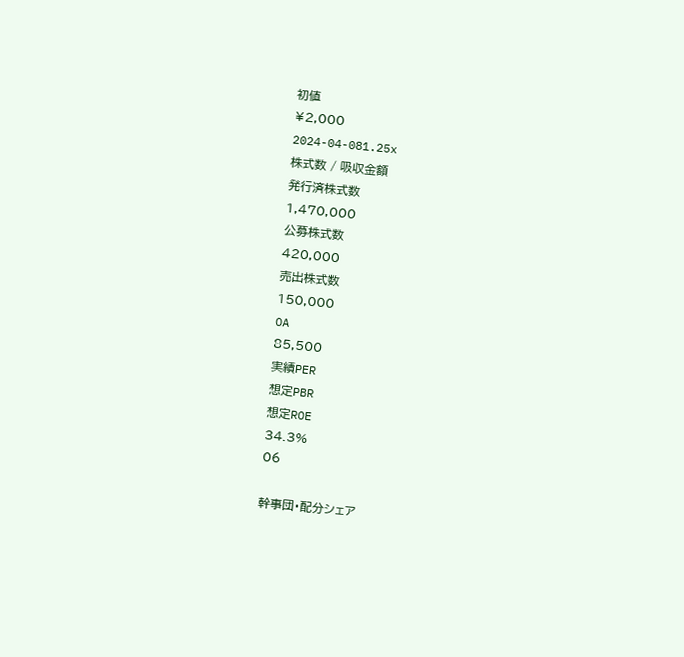初値
¥2,000
2024-04-081.25x
株式数 / 吸収金額
発行済株式数
1,470,000
公募株式数
420,000
売出株式数
150,000
OA
85,500
実績PER
想定PBR
想定ROE
34.3%
06

幹事団・配分シェア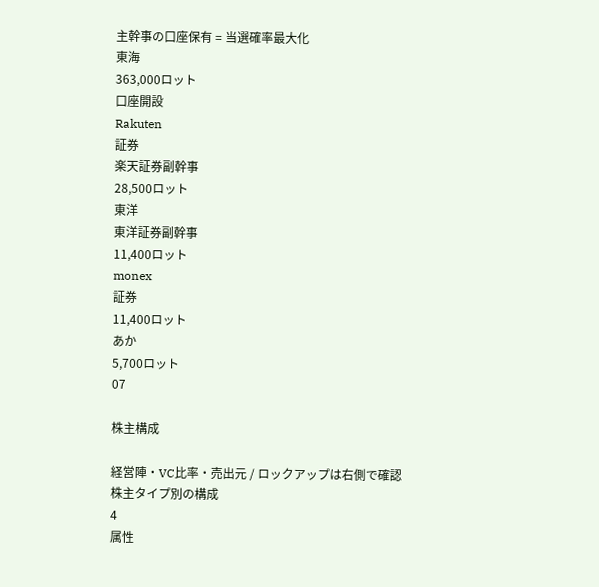主幹事の口座保有 = 当選確率最大化
東海
363,000ロット
口座開設
Rakuten
証券
楽天証券副幹事
28,500ロット
東洋
東洋証券副幹事
11,400ロット
monex
証券
11,400ロット
あか
5,700ロット
07

株主構成

経営陣・VC比率・売出元 / ロックアップは右側で確認
株主タイプ別の構成
4
属性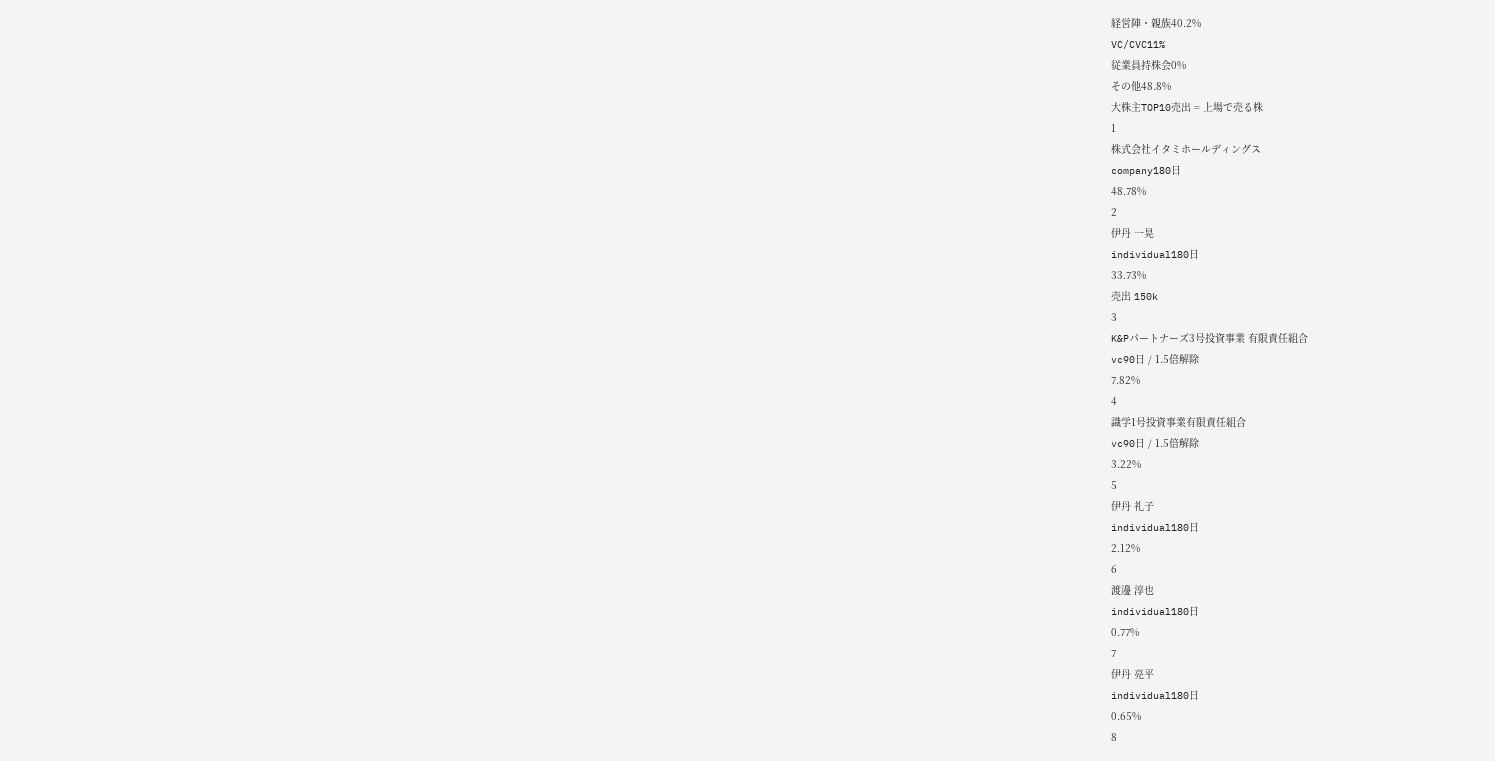経営陣・親族40.2%
VC/CVC11%
従業員持株会0%
その他48.8%
大株主TOP10売出 = 上場で売る株
1
株式会社イタミホールディングス
company180日
48.78%
2
伊丹 一晃
individual180日
33.73%
売出 150k
3
K&Pパートナーズ3号投資事業 有限責任組合
vc90日 / 1.5倍解除
7.82%
4
識学1号投資事業有限責任組合
vc90日 / 1.5倍解除
3.22%
5
伊丹 礼子
individual180日
2.12%
6
渡邊 淳也
individual180日
0.77%
7
伊丹 亮平
individual180日
0.65%
8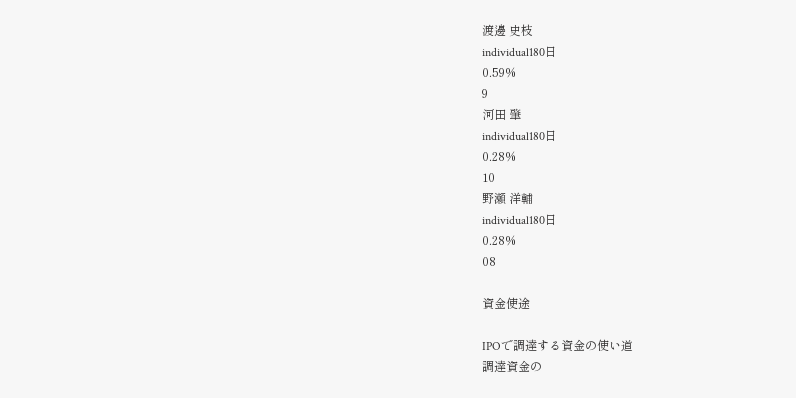渡邊 史枝
individual180日
0.59%
9
河田 肇
individual180日
0.28%
10
野瀬 洋輔
individual180日
0.28%
08

資金使途

IPOで調達する資金の使い道
調達資金の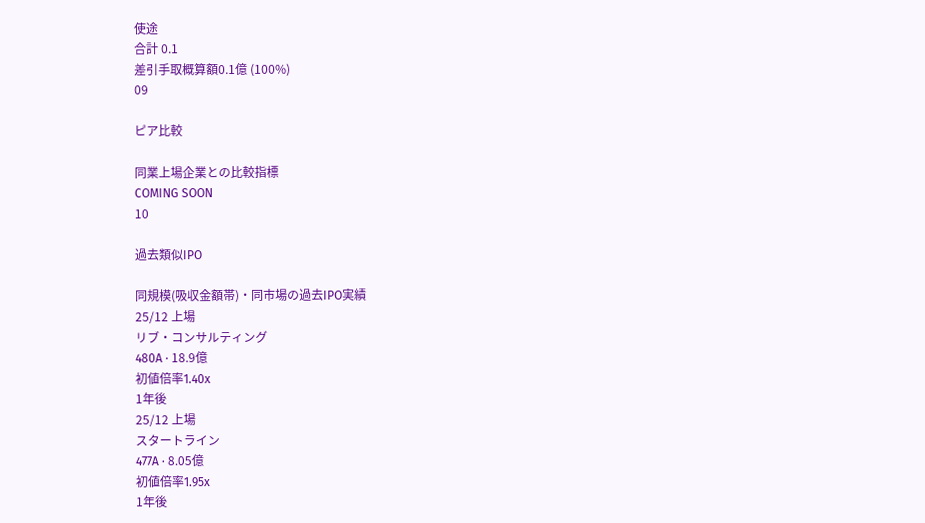使途
合計 0.1
差引手取概算額0.1億 (100%)
09

ピア比較

同業上場企業との比較指標
COMING SOON
10

過去類似IPO

同規模(吸収金額帯)・同市場の過去IPO実績
25/12 上場
リブ・コンサルティング
480A · 18.9億
初値倍率1.40x
1年後
25/12 上場
スタートライン
477A · 8.05億
初値倍率1.95x
1年後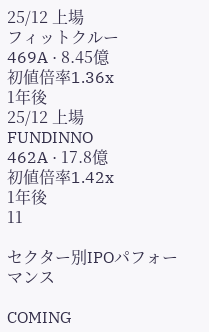25/12 上場
フィットクルー
469A · 8.45億
初値倍率1.36x
1年後
25/12 上場
FUNDINNO
462A · 17.8億
初値倍率1.42x
1年後
11

セクター別IPOパフォーマンス

COMING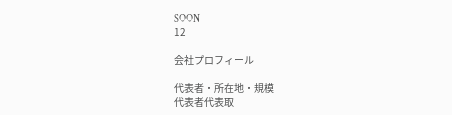SOON
12

会社プロフィール

代表者・所在地・規模
代表者代表取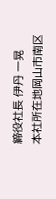締役社長 伊丹 一晃
本社所在地岡山市南区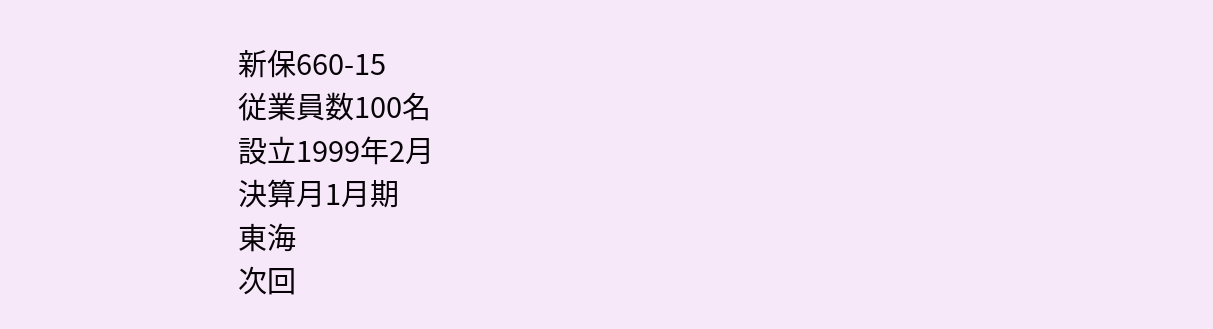新保660-15
従業員数100名
設立1999年2月
決算月1月期
東海
次回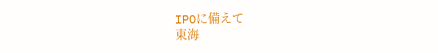IPOに備えて
東海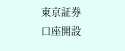東京証券
口座開設